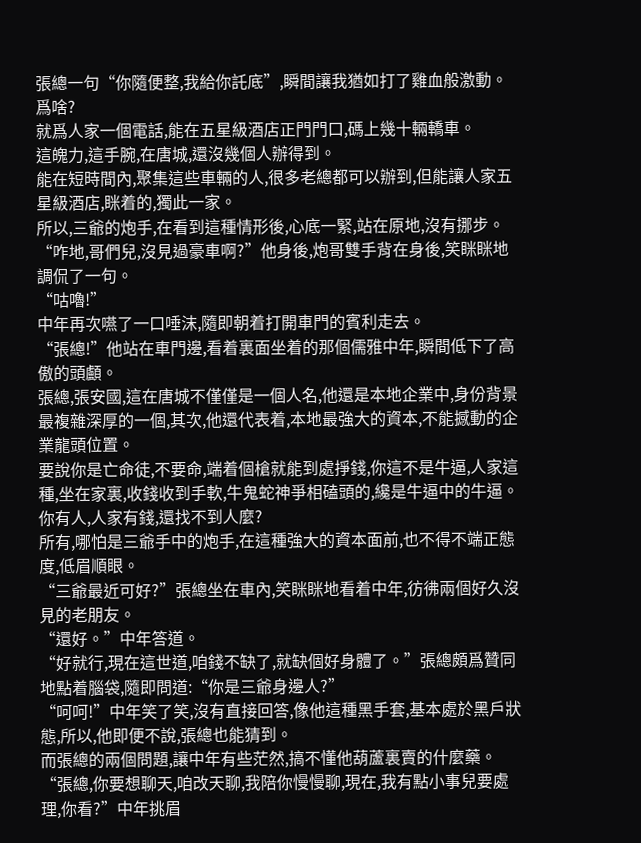張總一句“你隨便整,我給你託底”,瞬間讓我猶如打了雞血般激動。
爲啥?
就爲人家一個電話,能在五星級酒店正門門口,碼上幾十輛轎車。
這魄力,這手腕,在唐城,還沒幾個人辦得到。
能在短時間內,聚集這些車輛的人,很多老總都可以辦到,但能讓人家五星級酒店,眯着的,獨此一家。
所以,三爺的炮手,在看到這種情形後,心底一緊,站在原地,沒有挪步。
“咋地,哥們兒,沒見過豪車啊?”他身後,炮哥雙手背在身後,笑眯眯地調侃了一句。
“咕嚕!”
中年再次嚥了一口唾沫,隨即朝着打開車門的賓利走去。
“張總!”他站在車門邊,看着裏面坐着的那個儒雅中年,瞬間低下了高傲的頭顱。
張總,張安國,這在唐城不僅僅是一個人名,他還是本地企業中,身份背景最複雜深厚的一個,其次,他還代表着,本地最強大的資本,不能撼動的企業龍頭位置。
要說你是亡命徒,不要命,端着個槍就能到處掙錢,你這不是牛逼,人家這種,坐在家裏,收錢收到手軟,牛鬼蛇神爭相磕頭的,纔是牛逼中的牛逼。
你有人,人家有錢,還找不到人麼?
所有,哪怕是三爺手中的炮手,在這種強大的資本面前,也不得不端正態度,低眉順眼。
“三爺最近可好?”張總坐在車內,笑眯眯地看着中年,彷彿兩個好久沒見的老朋友。
“還好。”中年答道。
“好就行,現在這世道,咱錢不缺了,就缺個好身體了。”張總頗爲贊同地點着腦袋,隨即問道:“你是三爺身邊人?”
“呵呵!”中年笑了笑,沒有直接回答,像他這種黑手套,基本處於黑戶狀態,所以,他即便不說,張總也能猜到。
而張總的兩個問題,讓中年有些茫然,搞不懂他葫蘆裏賣的什麼藥。
“張總,你要想聊天,咱改天聊,我陪你慢慢聊,現在,我有點小事兒要處理,你看?”中年挑眉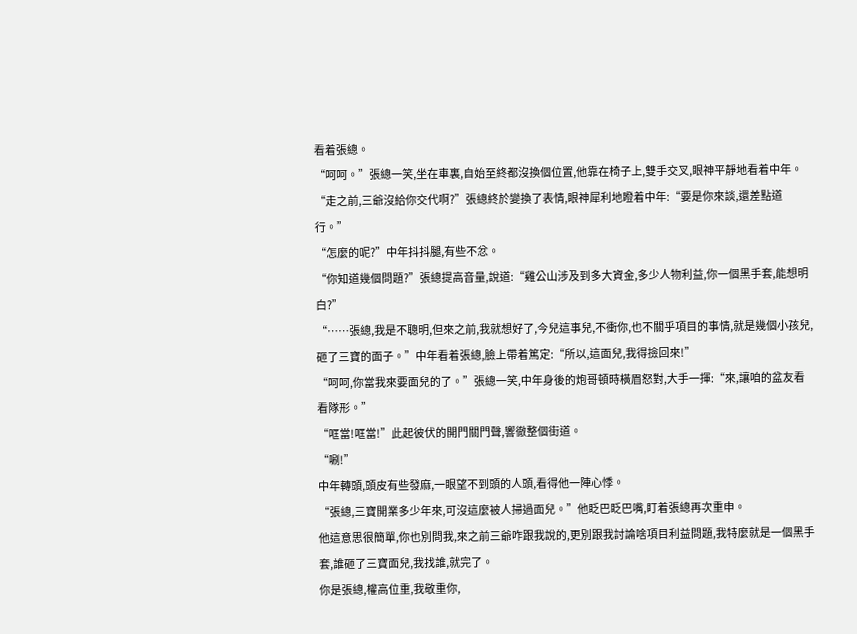看着張總。
“呵呵。”張總一笑,坐在車裏,自始至終都沒換個位置,他靠在椅子上,雙手交叉,眼神平靜地看着中年。
“走之前,三爺沒給你交代啊?”張總終於變換了表情,眼神犀利地瞪着中年:“要是你來談,還差點道行。”
“怎麼的呢?”中年抖抖腿,有些不忿。
“你知道幾個問題?”張總提高音量,說道:“雞公山涉及到多大資金,多少人物利益,你一個黑手套,能想明白?”
“……張總,我是不聰明,但來之前,我就想好了,今兒這事兒,不衝你,也不關乎項目的事情,就是幾個小孩兒,砸了三寶的面子。”中年看着張總,臉上帶着篤定:“所以,這面兒,我得撿回來!”
“呵呵,你當我來要面兒的了。”張總一笑,中年身後的炮哥頓時橫眉怒對,大手一揮:“來,讓咱的盆友看看隊形。”
“哐當!哐當!”此起彼伏的開門關門聲,響徹整個街道。
“唰!”
中年轉頭,頭皮有些發麻,一眼望不到頭的人頭,看得他一陣心悸。
“張總,三寶開業多少年來,可沒這麼被人掃過面兒。”他眨巴眨巴嘴,盯着張總再次重申。
他這意思很簡單,你也別問我,來之前三爺咋跟我說的,更別跟我討論啥項目利益問題,我特麼就是一個黑手套,誰砸了三寶面兒,我找誰,就完了。
你是張總,權高位重,我敬重你,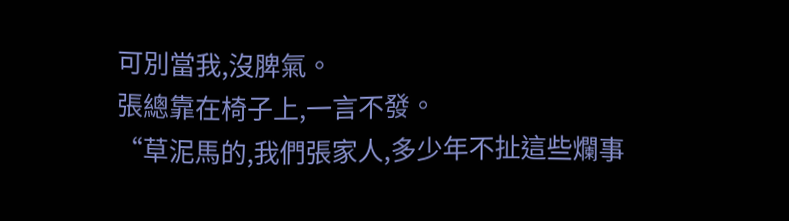可別當我,沒脾氣。
張總靠在椅子上,一言不發。
“草泥馬的,我們張家人,多少年不扯這些爛事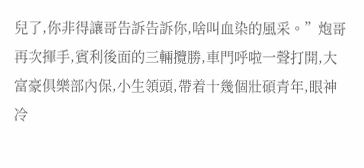兒了,你非得讓哥告訴告訴你,啥叫血染的風采。”炮哥再次揮手,賓利後面的三輛攬勝,車門呼啦一聲打開,大富豪俱樂部內保,小生領頭,帶着十幾個壯碩青年,眼神冷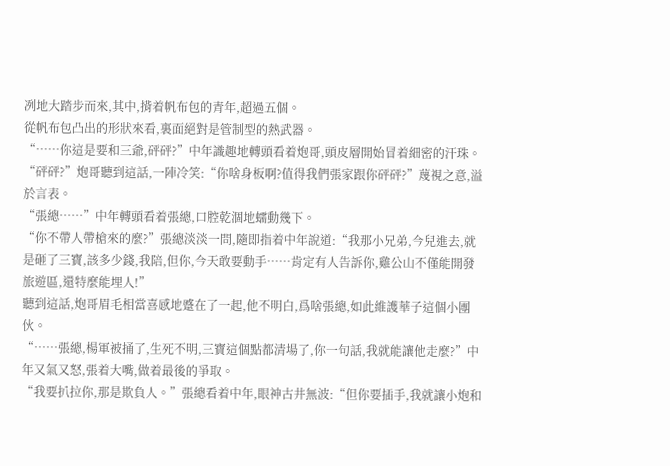冽地大踏步而來,其中,揹着帆布包的青年,超過五個。
從帆布包凸出的形狀來看,裏面絕對是管制型的熱武器。
“……你這是要和三爺,砰砰?”中年識趣地轉頭看着炮哥,頭皮層開始冒着細密的汗珠。
“砰砰?”炮哥聽到這話,一陣冷笑:“你啥身板啊?值得我們張家跟你砰砰?”蔑視之意,溢於言表。
“張總……”中年轉頭看着張總,口腔乾涸地蠕動幾下。
“你不帶人帶槍來的麼?”張總淡淡一問,隨即指着中年說道:“我那小兄弟,今兒進去,就是砸了三寶,該多少錢,我陪,但你,今天敢要動手……肯定有人告訴你,雞公山不僅能開發旅遊區,還特麼能埋人!”
聽到這話,炮哥眉毛相當喜感地蹙在了一起,他不明白,爲啥張總,如此維護華子這個小團伙。
“……張總,楊軍被捅了,生死不明,三寶這個點都清場了,你一句話,我就能讓他走麼?”中年又氣又怒,張着大嘴,做着最後的爭取。
“我要扒拉你,那是欺負人。”張總看着中年,眼神古井無波:“但你要插手,我就讓小炮和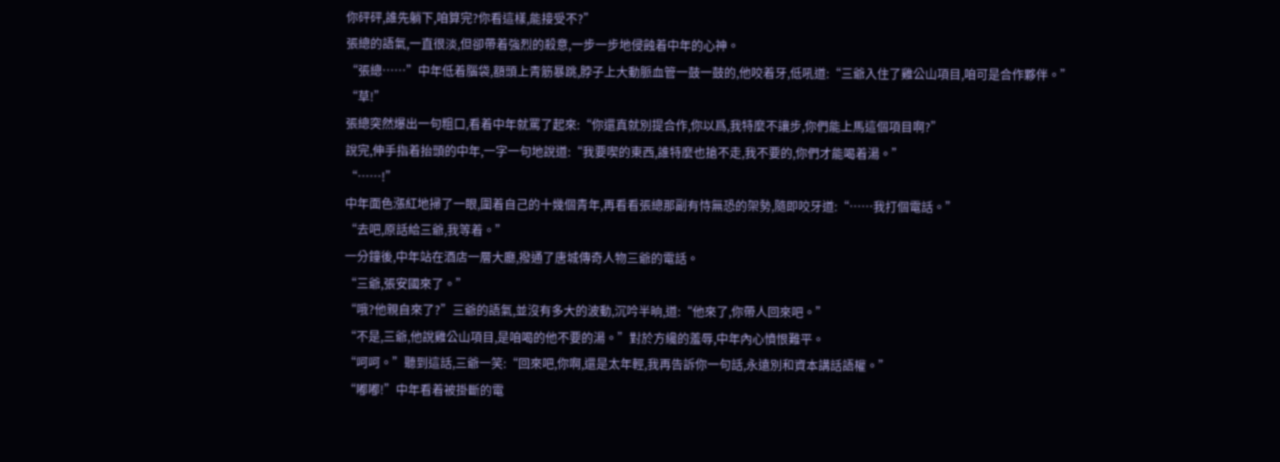你砰砰,誰先躺下,咱算完?你看這樣,能接受不?”
張總的語氣,一直很淡,但卻帶着強烈的殺意,一步一步地侵蝕着中年的心神。
“張總……”中年低着腦袋,額頭上青筋暴跳,脖子上大動脈血管一鼓一鼓的,他咬着牙,低吼道:“三爺入住了雞公山項目,咱可是合作夥伴。”
“草!”
張總突然爆出一句粗口,看着中年就罵了起來:“你還真就別提合作,你以爲,我特麼不讓步,你們能上馬這個項目啊?”
說完,伸手指着抬頭的中年,一字一句地說道:“我要喫的東西,誰特麼也搶不走,我不要的,你們才能喝着湯。”
“……!”
中年面色漲紅地掃了一眼,圍着自己的十幾個青年,再看看張總那副有恃無恐的架勢,隨即咬牙道:“……我打個電話。”
“去吧,原話給三爺,我等着。”
一分鐘後,中年站在酒店一層大廳,撥通了唐城傳奇人物三爺的電話。
“三爺,張安國來了。”
“哦?他親自來了?”三爺的語氣,並沒有多大的波動,沉吟半晌,道:“他來了,你帶人回來吧。”
“不是,三爺,他說雞公山項目,是咱喝的他不要的湯。”對於方纔的羞辱,中年內心憤恨難平。
“呵呵。”聽到這話,三爺一笑:“回來吧,你啊,還是太年輕,我再告訴你一句話,永遠別和資本講話語權。”
“嘟嘟!”中年看着被掛斷的電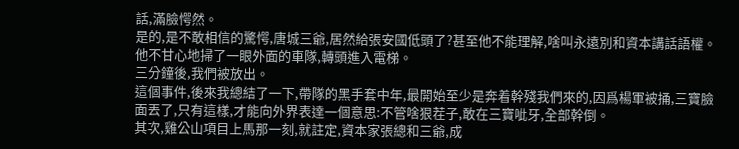話,滿臉愕然。
是的,是不敢相信的驚愕,唐城三爺,居然給張安國低頭了?甚至他不能理解,啥叫永遠別和資本講話語權。
他不甘心地掃了一眼外面的車隊,轉頭進入電梯。
三分鐘後,我們被放出。
這個事件,後來我總結了一下,帶隊的黑手套中年,最開始至少是奔着幹殘我們來的,因爲楊軍被捅,三寶臉面丟了,只有這樣,才能向外界表達一個意思:不管啥狠茬子,敢在三寶呲牙,全部幹倒。
其次,雞公山項目上馬那一刻,就註定,資本家張總和三爺,成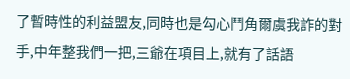了暫時性的利益盟友,同時也是勾心鬥角爾虞我詐的對手,中年整我們一把,三爺在項目上,就有了話語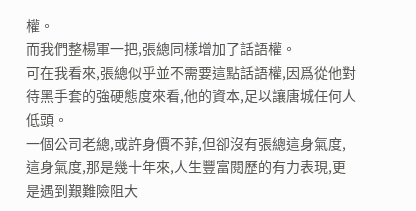權。
而我們整楊軍一把,張總同樣增加了話語權。
可在我看來,張總似乎並不需要這點話語權,因爲從他對待黑手套的強硬態度來看,他的資本,足以讓唐城任何人低頭。
一個公司老總,或許身價不菲,但卻沒有張總這身氣度,這身氣度,那是幾十年來,人生豐富閱歷的有力表現,更是遇到艱難險阻大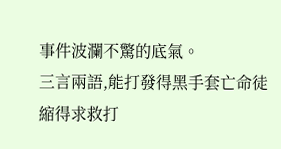事件波瀾不驚的底氣。
三言兩語,能打發得黑手套亡命徒縮得求救打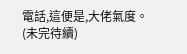電話,這便是,大佬氣度。(未完待續)